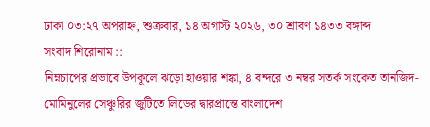ঢাকা ০৩:২৭ অপরাহ্ন, শুক্রবার, ১৪ অগাস্ট ২০২৬, ৩০ শ্রাবণ ১৪৩৩ বঙ্গাব্দ
সংবাদ শিরোনাম ::
নিম্নচাপের প্রভাবে উপকূলে ঝড়ো হাওয়ার শঙ্কা, ৪ বন্দরে ৩ নম্বর সতর্ক সংকেত তানজিদ-মোমিনুলের সেঞ্চুরির জুটিতে লিডের দ্বারপ্রান্তে বাংলাদেশ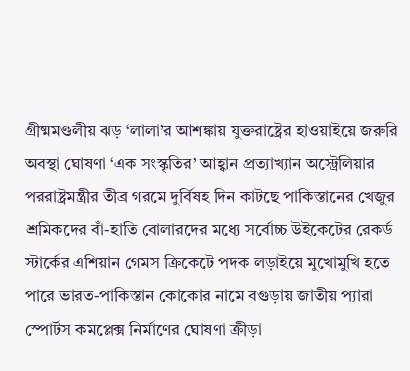গ্রীষ্মমণ্ডলীয় ঝড় ‘লালা’র আশঙ্কায় যুক্তরাষ্ট্রের হাওয়াইয়ে জরুরি অবস্থা ঘোষণা ‘এক সংস্কৃতির’ আহ্বান প্রত্যাখ্যান অস্ট্রেলিয়ার পররাষ্ট্রমন্ত্রীর তীব্র গরমে দুর্বিষহ দিন কাটছে পাকিস্তানের খেজুর শ্রমিকদের বাঁ-হাতি বোলারদের মধ্যে সর্বোচ্চ উইকেটের রেকর্ড স্টার্কের এশিয়ান গেমস ক্রিকেটে পদক লড়াইয়ে মুখোমুখি হতে পারে ভারত-পাকিস্তান কোকোর নামে বগুড়ায় জাতীয় প্যারা স্পোর্টস কমপ্লেক্স নির্মাণের ঘোষণা ক্রীড়া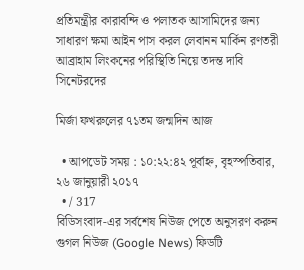প্রতিমন্ত্রীর কারাবন্দি ও পলাতক আসামিদের জন্য সাধারণ ক্ষমা আইন পাস করল লেবানন মার্কিন রণতরী আব্রাহাম লিংকনের পরিস্থিতি নিয়ে তদন্ত দাবি সিনেটরদের

মির্জা ফখরুলের ৭১তম জন্মদিন আজ

  • আপডেট সময় : ১০:২২:৪২ পূর্বাহ্ন, বৃহস্পতিবার, ২৬ জানুয়ারী ২০১৭
  • / 317
বিডিসংবাদ-এর সর্বশেষ নিউজ পেতে অনুসরণ করুন গুগল নিউজ (Google News) ফিডটি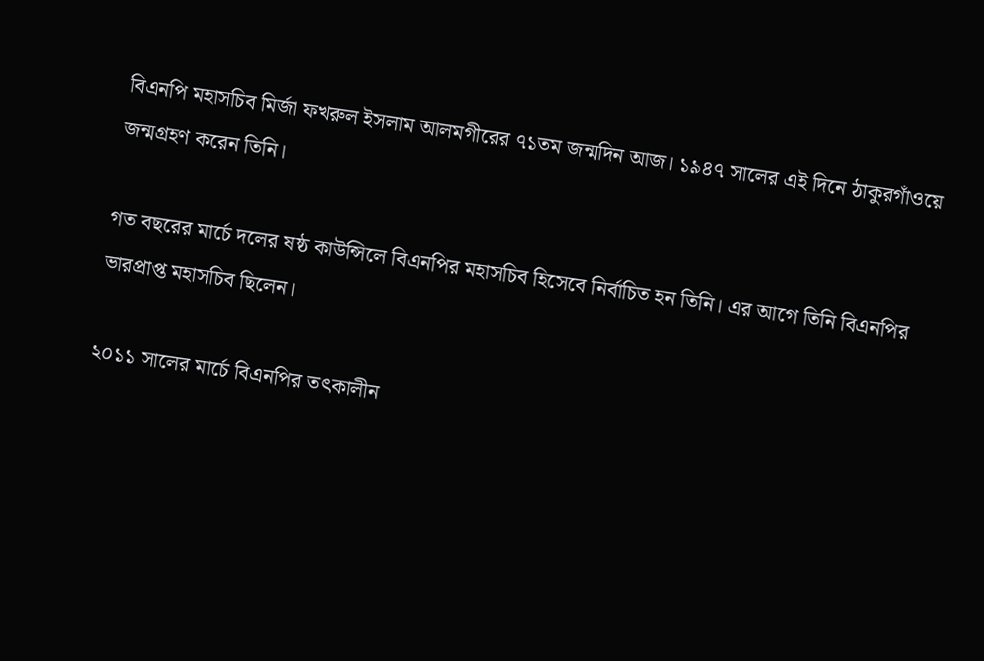বিএনপি মহাসচিব মির্জা ফখরুল ইসলাম আলমগীরের ৭১তম জন্মদিন আজ। ১৯৪৭ সালের এই দিনে ঠাকুরগাঁওয়ে জন্মগ্রহণ করেন তিনি।

গত বছরের মার্চে দলের ষষ্ঠ কাউন্সিলে বিএনপির মহাসচিব হিসেবে নির্বাচিত হন তিনি। এর আগে তিনি বিএনপির ভারপ্রাপ্ত মহাসচিব ছিলেন।

২০১১ সালের মার্চে বিএনপির তৎকালীন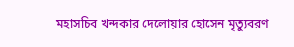মহাসচিব খন্দকার দেলোয়ার হোসেন মৃত্যুবরণ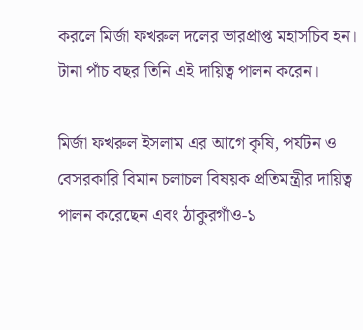করলে মির্জা ফখরুল দলের ভারপ্রাপ্ত মহাসচিব হন। টানা পাঁচ বছর তিনি এই দায়িত্ব পালন করেন।

মির্জা ফখরুল ইসলাম এর আগে কৃষি, পর্যটন ও বেসরকারি বিমান চলাচল বিষয়ক প্রতিমন্ত্রীর দায়িত্ব পালন করেছেন এবং ঠাকুরগাঁও-১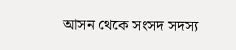আসন থেকে সংসদ সদস্য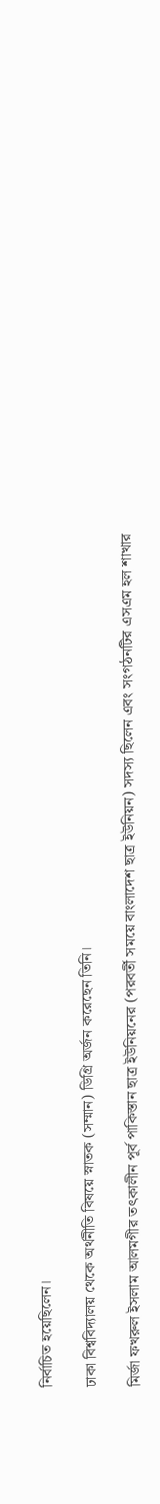নির্বাচিত হয়েছিলেন।

ঢাকা বিশ্ববিদ্যালয় থেকে অর্থনীতি বিষয়ে স্নাতক (সম্মান) ডিগ্রি অর্জন করেছেন তিনি।

মির্জা ফখরুল ইসলাম আলমগীর তৎকালীন পূর্ব পাকিস্তান ছাত্র ইউনিয়নের (পরবর্তী সময়ে বাংলাদেশ ছাত্র ইউনিয়ন) সদস্য ছিলেন এবং সংগঠনটির এসএম হল শাখার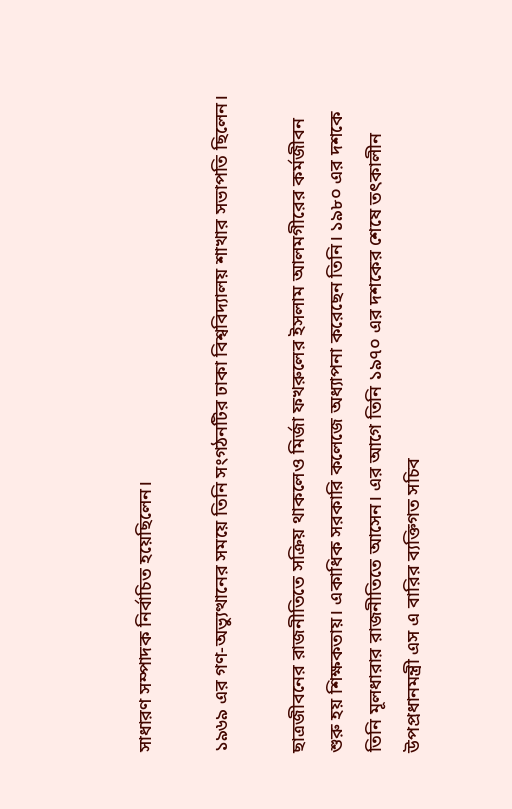সাধারণ সম্পাদক নির্বাচিত হয়েছিলেন।

১৯৬৯ এর গণ-অভ্যুত্থানের সময়ে তিনি সংগঠনটির ঢাকা বিশ্ববিদ্যালয় শাখার সভাপতি ছিলেন।

ছাত্রজীবনের রাজনীতিতে সক্রিয় থাকলেও মির্জা ফখরুলের ইসলাম আলমগীরের কর্মজীবন শুরু হয় শিক্ষকতায়। একাধিক সরকারি কলেজে অধ্যাপনা করেছেন তিনি। ১৯৮০ এর দশকে তিনি মূলধারার রাজনীতিতে আসেন। এর আগে তিনি ১৯৭০ এর দশকের শেষে তৎকালীন উপপ্রধানমন্ত্রী এস এ বারির ব্যক্তিগত সচিব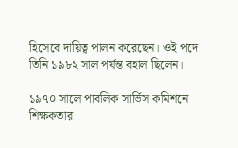হিসেবে দায়িত্ব পালন করেছেন। ওই পদে তিনি ১৯৮২ সাল পর্যন্ত বহাল ছিলেন।

১৯৭০ সালে পাবলিক সার্ভিস কমিশনে শিক্ষকতার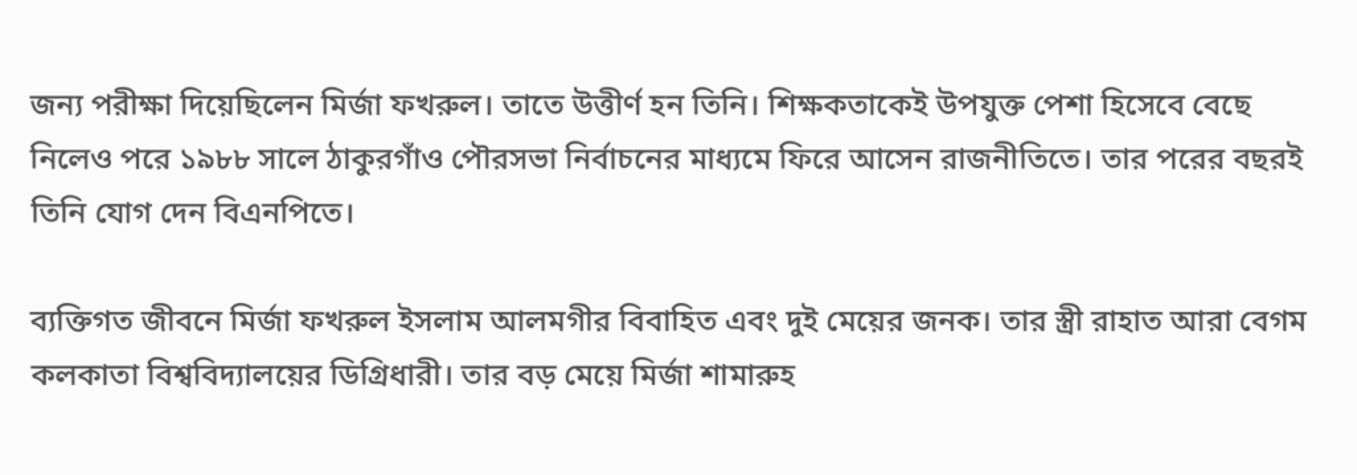জন্য পরীক্ষা দিয়েছিলেন মির্জা ফখরুল। তাতে উত্তীর্ণ হন তিনি। শিক্ষকতাকেই উপযুক্ত পেশা হিসেবে বেছে নিলেও পরে ১৯৮৮ সালে ঠাকুরগাঁও পৌরসভা নির্বাচনের মাধ্যমে ফিরে আসেন রাজনীতিতে। তার পরের বছরই তিনি যোগ দেন বিএনপিতে।

ব্যক্তিগত জীবনে মির্জা ফখরুল ইসলাম আলমগীর বিবাহিত এবং দুই মেয়ের জনক। তার স্ত্রী রাহাত আরা বেগম কলকাতা বিশ্ববিদ্যালয়ের ডিগ্রিধারী। তার বড় মেয়ে মির্জা শামারুহ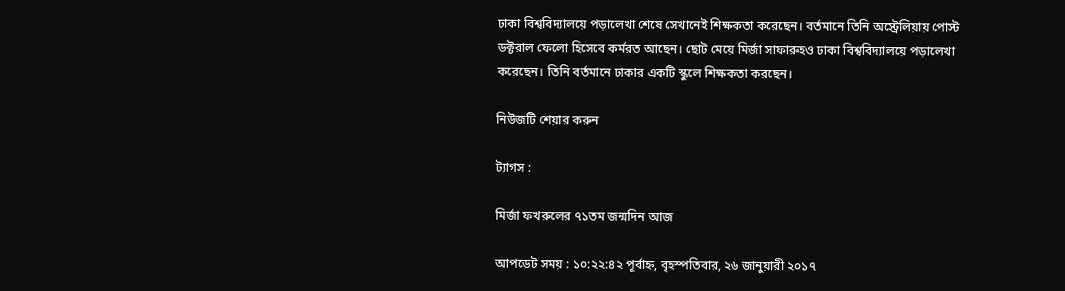ঢাকা বিশ্ববিদ্যালয়ে পড়ালেখা শেষে সেখানেই শিক্ষকতা করেছেন। বর্তমানে তিনি অস্ট্রেলিয়ায় পোস্ট ডক্টরাল ফেলো হিসেবে কর্মরত আছেন। ছোট মেয়ে মির্জা সাফারুহও ঢাকা বিশ্ববিদ্যালয়ে পড়ালেখা করেছেন। তিনি বর্তমানে ঢাকার একটি স্কুলে শিক্ষকতা করছেন।

নিউজটি শেয়ার করুন

ট্যাগস :

মির্জা ফখরুলের ৭১তম জন্মদিন আজ

আপডেট সময় : ১০:২২:৪২ পূর্বাহ্ন, বৃহস্পতিবার, ২৬ জানুয়ারী ২০১৭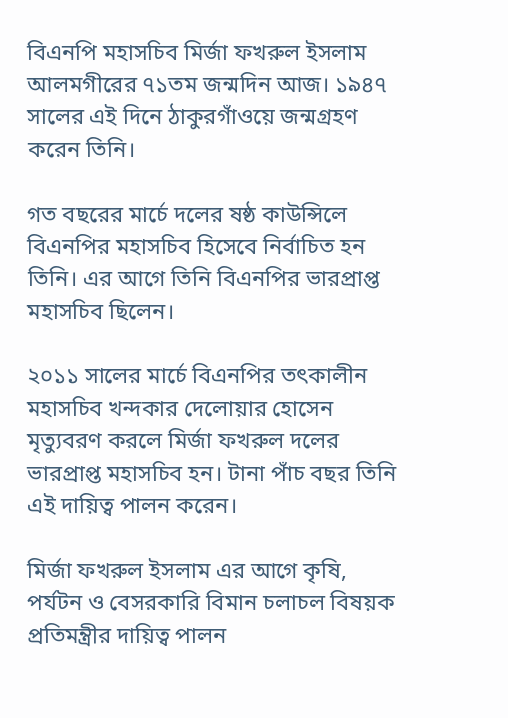বিএনপি মহাসচিব মির্জা ফখরুল ইসলাম আলমগীরের ৭১তম জন্মদিন আজ। ১৯৪৭ সালের এই দিনে ঠাকুরগাঁওয়ে জন্মগ্রহণ করেন তিনি।

গত বছরের মার্চে দলের ষষ্ঠ কাউন্সিলে বিএনপির মহাসচিব হিসেবে নির্বাচিত হন তিনি। এর আগে তিনি বিএনপির ভারপ্রাপ্ত মহাসচিব ছিলেন।

২০১১ সালের মার্চে বিএনপির তৎকালীন মহাসচিব খন্দকার দেলোয়ার হোসেন মৃত্যুবরণ করলে মির্জা ফখরুল দলের ভারপ্রাপ্ত মহাসচিব হন। টানা পাঁচ বছর তিনি এই দায়িত্ব পালন করেন।

মির্জা ফখরুল ইসলাম এর আগে কৃষি, পর্যটন ও বেসরকারি বিমান চলাচল বিষয়ক প্রতিমন্ত্রীর দায়িত্ব পালন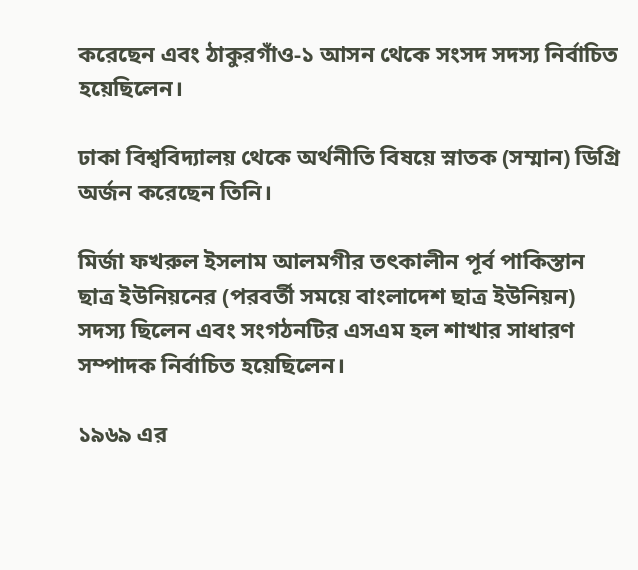করেছেন এবং ঠাকুরগাঁও-১ আসন থেকে সংসদ সদস্য নির্বাচিত হয়েছিলেন।

ঢাকা বিশ্ববিদ্যালয় থেকে অর্থনীতি বিষয়ে স্নাতক (সম্মান) ডিগ্রি অর্জন করেছেন তিনি।

মির্জা ফখরুল ইসলাম আলমগীর তৎকালীন পূর্ব পাকিস্তান ছাত্র ইউনিয়নের (পরবর্তী সময়ে বাংলাদেশ ছাত্র ইউনিয়ন) সদস্য ছিলেন এবং সংগঠনটির এসএম হল শাখার সাধারণ সম্পাদক নির্বাচিত হয়েছিলেন।

১৯৬৯ এর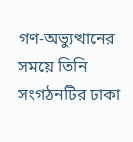গণ-অভ্যুত্থানের সময়ে তিনি সংগঠনটির ঢাকা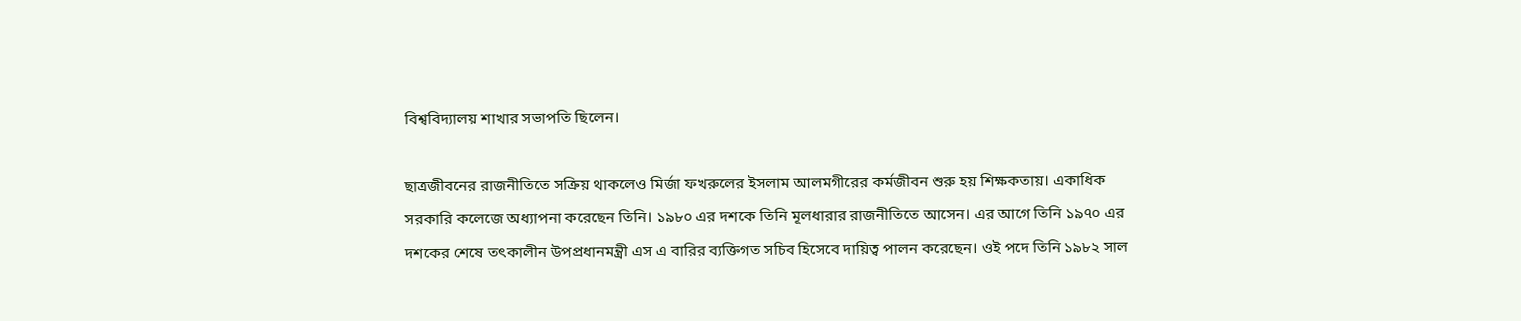বিশ্ববিদ্যালয় শাখার সভাপতি ছিলেন।

ছাত্রজীবনের রাজনীতিতে সক্রিয় থাকলেও মির্জা ফখরুলের ইসলাম আলমগীরের কর্মজীবন শুরু হয় শিক্ষকতায়। একাধিক সরকারি কলেজে অধ্যাপনা করেছেন তিনি। ১৯৮০ এর দশকে তিনি মূলধারার রাজনীতিতে আসেন। এর আগে তিনি ১৯৭০ এর দশকের শেষে তৎকালীন উপপ্রধানমন্ত্রী এস এ বারির ব্যক্তিগত সচিব হিসেবে দায়িত্ব পালন করেছেন। ওই পদে তিনি ১৯৮২ সাল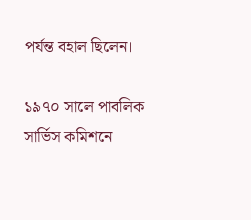পর্যন্ত বহাল ছিলেন।

১৯৭০ সালে পাবলিক সার্ভিস কমিশনে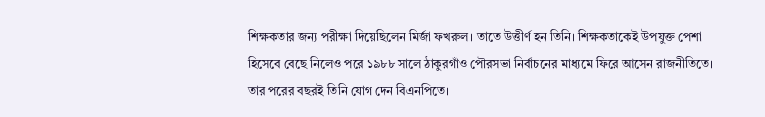শিক্ষকতার জন্য পরীক্ষা দিয়েছিলেন মির্জা ফখরুল। তাতে উত্তীর্ণ হন তিনি। শিক্ষকতাকেই উপযুক্ত পেশা হিসেবে বেছে নিলেও পরে ১৯৮৮ সালে ঠাকুরগাঁও পৌরসভা নির্বাচনের মাধ্যমে ফিরে আসেন রাজনীতিতে। তার পরের বছরই তিনি যোগ দেন বিএনপিতে।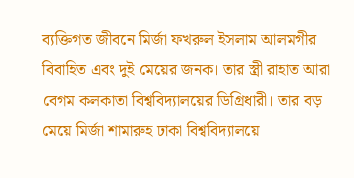ব্যক্তিগত জীবনে মির্জা ফখরুল ইসলাম আলমগীর বিবাহিত এবং দুই মেয়ের জনক। তার স্ত্রী রাহাত আরা বেগম কলকাতা বিশ্ববিদ্যালয়ের ডিগ্রিধারী। তার বড় মেয়ে মির্জা শামারুহ ঢাকা বিশ্ববিদ্যালয়ে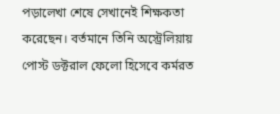পড়ালেখা শেষে সেখানেই শিক্ষকতা করেছেন। বর্তমানে তিনি অস্ট্রেলিয়ায় পোস্ট ডক্টরাল ফেলো হিসেবে কর্মরত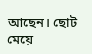আছেন। ছোট মেয়ে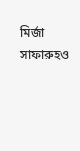মির্জা সাফারুহও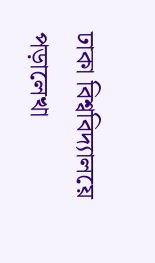ঢাকা বিশ্ববিদ্যালয়ে পড়ালেখা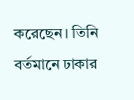করেছেন। তিনি বর্তমানে ঢাকার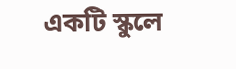একটি স্কুলে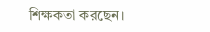শিক্ষকতা করছেন।